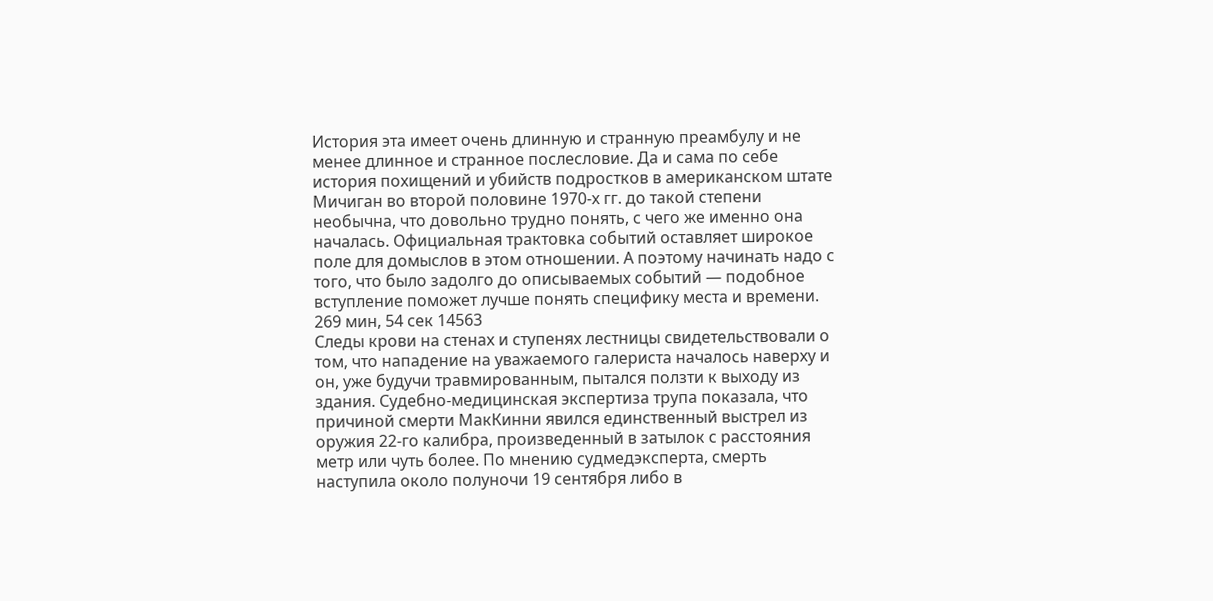История эта имеет очень длинную и странную преамбулу и не менее длинное и странное послесловие. Да и сама по себе история похищений и убийств подростков в американском штате Мичиган во второй половине 1970-х гг. до такой степени необычна, что довольно трудно понять, с чего же именно она началась. Официальная трактовка событий оставляет широкое поле для домыслов в этом отношении. А поэтому начинать надо с того, что было задолго до описываемых событий — подобное вступление поможет лучше понять специфику места и времени.
269 мин, 54 сек 14563
Следы крови на стенах и ступенях лестницы свидетельствовали о том, что нападение на уважаемого галериста началось наверху и он, уже будучи травмированным, пытался ползти к выходу из здания. Судебно-медицинская экспертиза трупа показала, что причиной смерти МакКинни явился единственный выстрел из оружия 22-го калибра, произведенный в затылок с расстояния метр или чуть более. По мнению судмедэксперта, смерть наступила около полуночи 19 сентября либо в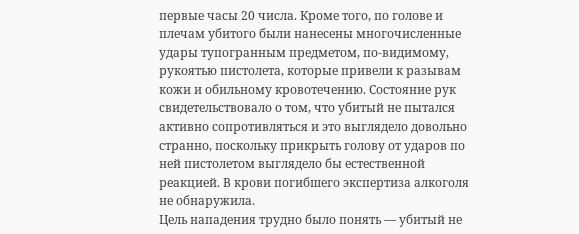первые часы 20 числа. Кроме того, по голове и плечам убитого были нанесены многочисленные удары тупогранным предметом, по-видимому, рукоятью пистолета, которые привели к разывам кожи и обильному кровотечению. Состояние рук свидетельствовало о том, что убитый не пытался активно сопротивляться и это выглядело довольно странно, поскольку прикрыть голову от ударов по ней пистолетом выглядело бы естественной реакцией. В крови погибшего экспертиза алкоголя не обнаружила.
Цель нападения трудно было понять — убитый не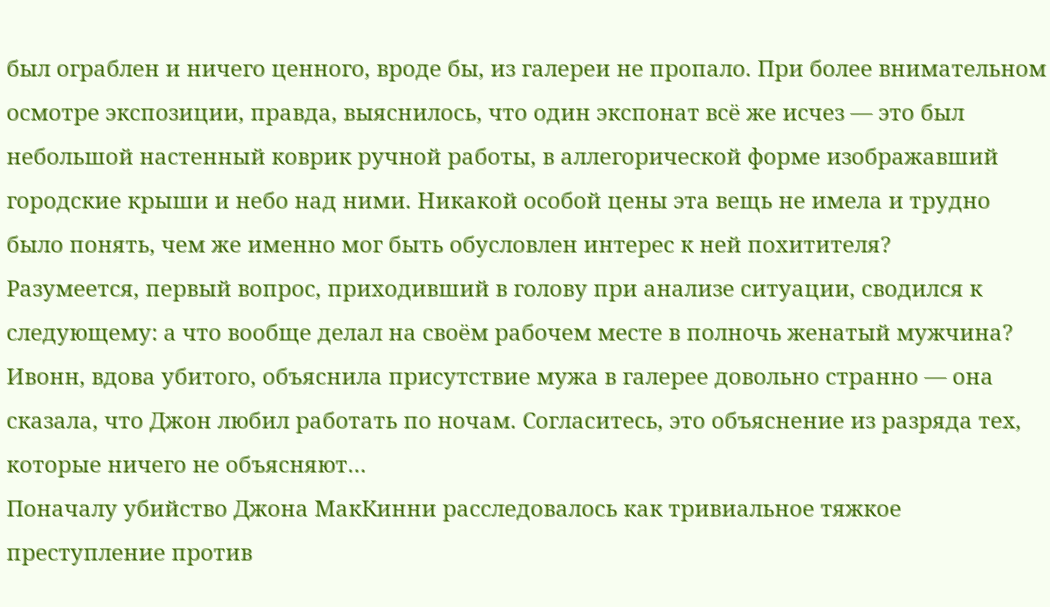был ограблен и ничего ценного, вроде бы, из галереи не пропало. При более внимательном осмотре экспозиции, правда, выяснилось, что один экспонат всё же исчез — это был небольшой настенный коврик ручной работы, в аллегорической форме изображавший городские крыши и небо над ними. Никакой особой цены эта вещь не имела и трудно было понять, чем же именно мог быть обусловлен интерес к ней похитителя?
Разумеется, первый вопрос, приходивший в голову при анализе ситуации, сводился к следующему: а что вообще делал на своём рабочем месте в полночь женатый мужчина? Ивонн, вдова убитого, объяснила присутствие мужа в галерее довольно странно — она сказала, что Джон любил работать по ночам. Согласитесь, это объяснение из разряда тех, которые ничего не объясняют…
Поначалу убийство Джона МакКинни расследовалось как тривиальное тяжкое преступление против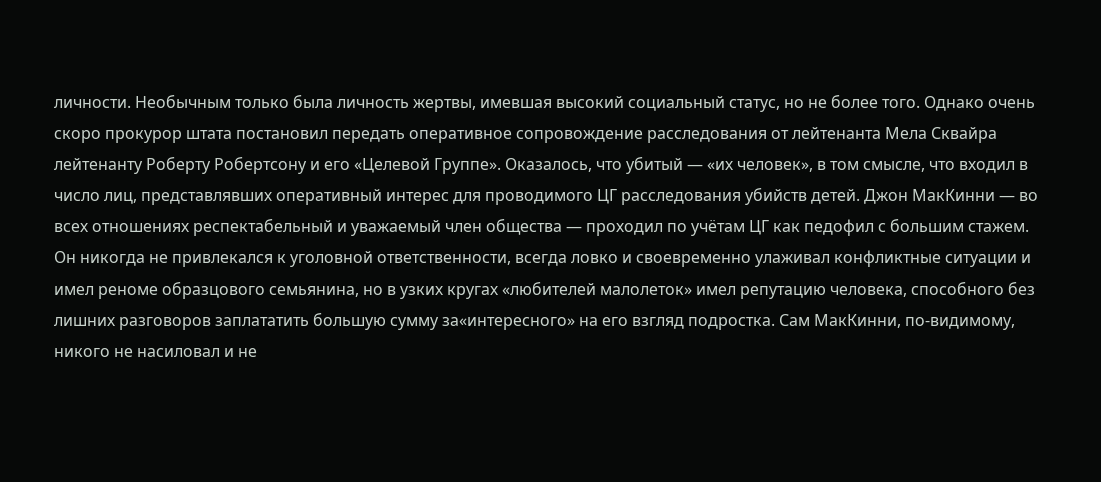личности. Необычным только была личность жертвы, имевшая высокий социальный статус, но не более того. Однако очень скоро прокурор штата постановил передать оперативное сопровождение расследования от лейтенанта Мела Сквайра лейтенанту Роберту Робертсону и его «Целевой Группе». Оказалось, что убитый — «их человек», в том смысле, что входил в число лиц, представлявших оперативный интерес для проводимого ЦГ расследования убийств детей. Джон МакКинни — во всех отношениях респектабельный и уважаемый член общества — проходил по учётам ЦГ как педофил с большим стажем. Он никогда не привлекался к уголовной ответственности, всегда ловко и своевременно улаживал конфликтные ситуации и имел реноме образцового семьянина, но в узких кругах «любителей малолеток» имел репутацию человека, способного без лишних разговоров заплататить большую сумму за«интересного» на его взгляд подростка. Сам МакКинни, по-видимому, никого не насиловал и не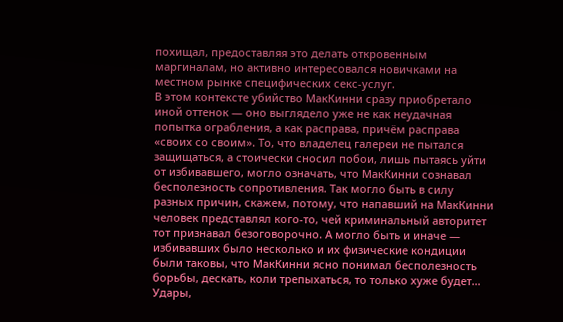похищал, предоставляя это делать откровенным маргиналам, но активно интересовался новичками на местном рынке специфических секс-услуг.
В этом контексте убийство МакКинни сразу приобретало иной оттенок — оно выглядело уже не как неудачная попытка ограбления, а как расправа, причём расправа «своих со своим». То, что владелец галереи не пытался защищаться, а стоически сносил побои, лишь пытаясь уйти от избивавшего, могло означать, что МакКинни сознавал бесполезность сопротивления. Так могло быть в силу разных причин, скажем, потому, что напавший на МакКинни человек представлял кого-то, чей криминальный авторитет тот признавал безоговорочно. А могло быть и иначе — избивавших было несколько и их физические кондиции были таковы, что МакКинни ясно понимал бесполезность борьбы, дескать, коли трепыхаться, то только хуже будет… Удары,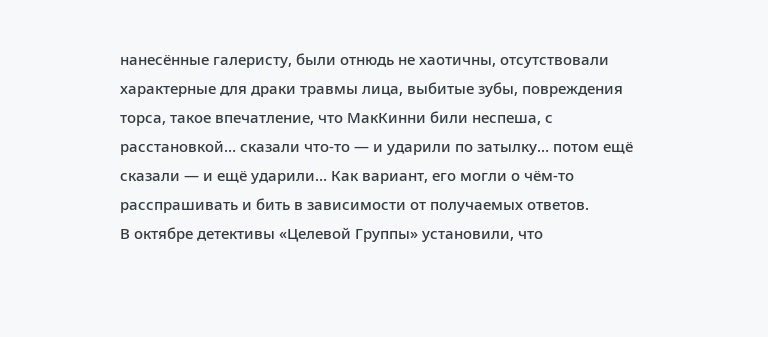нанесённые галеристу, были отнюдь не хаотичны, отсутствовали характерные для драки травмы лица, выбитые зубы, повреждения торса, такое впечатление, что МакКинни били неспеша, с расстановкой… сказали что-то — и ударили по затылку… потом ещё сказали — и ещё ударили… Как вариант, его могли о чём-то расспрашивать и бить в зависимости от получаемых ответов.
В октябре детективы «Целевой Группы» установили, что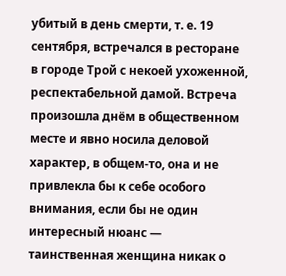убитый в день смерти, т. е. 19 сентября, встречался в ресторане в городе Трой с некоей ухоженной, респектабельной дамой. Встреча произошла днём в общественном месте и явно носила деловой характер, в общем-то, она и не привлекла бы к себе особого внимания, если бы не один интересный нюанс — таинственная женщина никак о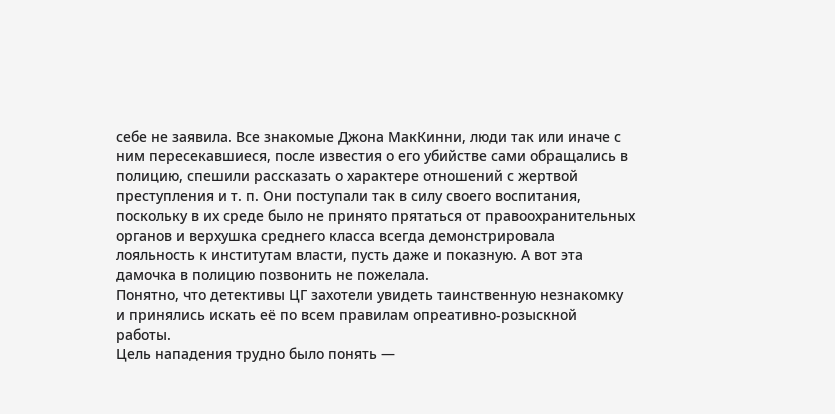себе не заявила. Все знакомые Джона МакКинни, люди так или иначе с ним пересекавшиеся, после известия о его убийстве сами обращались в полицию, спешили рассказать о характере отношений с жертвой преступления и т. п. Они поступали так в силу своего воспитания, поскольку в их среде было не принято прятаться от правоохранительных органов и верхушка среднего класса всегда демонстрировала лояльность к институтам власти, пусть даже и показную. А вот эта дамочка в полицию позвонить не пожелала.
Понятно, что детективы ЦГ захотели увидеть таинственную незнакомку и принялись искать её по всем правилам опреативно-розыскной работы.
Цель нападения трудно было понять —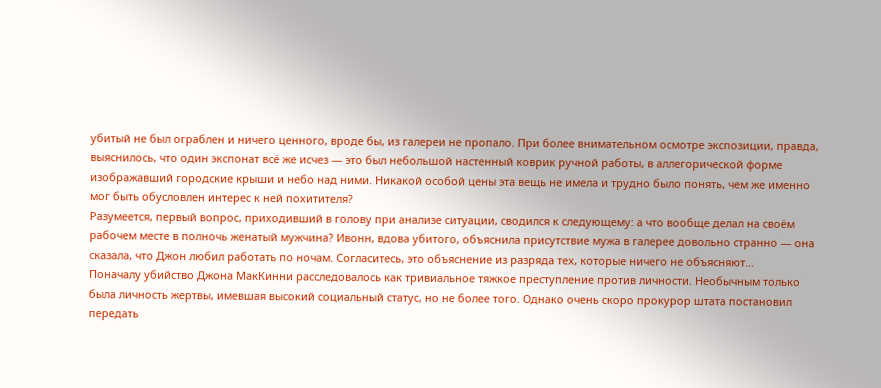убитый не был ограблен и ничего ценного, вроде бы, из галереи не пропало. При более внимательном осмотре экспозиции, правда, выяснилось, что один экспонат всё же исчез — это был небольшой настенный коврик ручной работы, в аллегорической форме изображавший городские крыши и небо над ними. Никакой особой цены эта вещь не имела и трудно было понять, чем же именно мог быть обусловлен интерес к ней похитителя?
Разумеется, первый вопрос, приходивший в голову при анализе ситуации, сводился к следующему: а что вообще делал на своём рабочем месте в полночь женатый мужчина? Ивонн, вдова убитого, объяснила присутствие мужа в галерее довольно странно — она сказала, что Джон любил работать по ночам. Согласитесь, это объяснение из разряда тех, которые ничего не объясняют…
Поначалу убийство Джона МакКинни расследовалось как тривиальное тяжкое преступление против личности. Необычным только была личность жертвы, имевшая высокий социальный статус, но не более того. Однако очень скоро прокурор штата постановил передать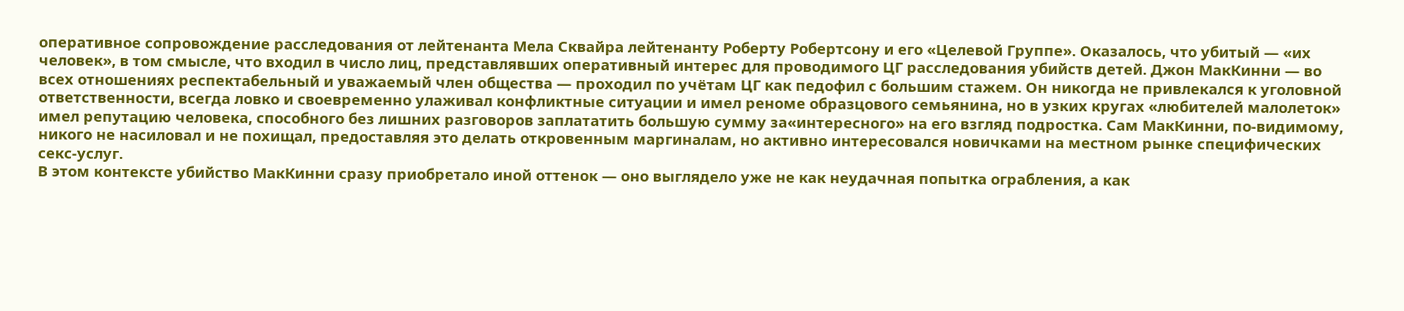оперативное сопровождение расследования от лейтенанта Мела Сквайра лейтенанту Роберту Робертсону и его «Целевой Группе». Оказалось, что убитый — «их человек», в том смысле, что входил в число лиц, представлявших оперативный интерес для проводимого ЦГ расследования убийств детей. Джон МакКинни — во всех отношениях респектабельный и уважаемый член общества — проходил по учётам ЦГ как педофил с большим стажем. Он никогда не привлекался к уголовной ответственности, всегда ловко и своевременно улаживал конфликтные ситуации и имел реноме образцового семьянина, но в узких кругах «любителей малолеток» имел репутацию человека, способного без лишних разговоров заплататить большую сумму за«интересного» на его взгляд подростка. Сам МакКинни, по-видимому, никого не насиловал и не похищал, предоставляя это делать откровенным маргиналам, но активно интересовался новичками на местном рынке специфических секс-услуг.
В этом контексте убийство МакКинни сразу приобретало иной оттенок — оно выглядело уже не как неудачная попытка ограбления, а как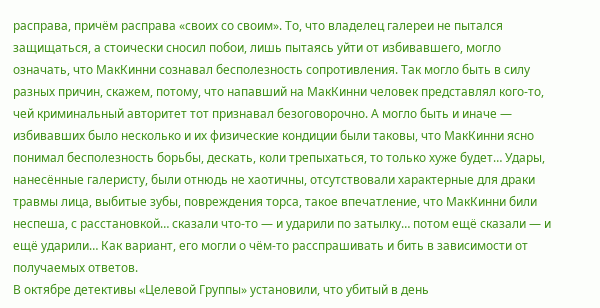расправа, причём расправа «своих со своим». То, что владелец галереи не пытался защищаться, а стоически сносил побои, лишь пытаясь уйти от избивавшего, могло означать, что МакКинни сознавал бесполезность сопротивления. Так могло быть в силу разных причин, скажем, потому, что напавший на МакКинни человек представлял кого-то, чей криминальный авторитет тот признавал безоговорочно. А могло быть и иначе — избивавших было несколько и их физические кондиции были таковы, что МакКинни ясно понимал бесполезность борьбы, дескать, коли трепыхаться, то только хуже будет… Удары, нанесённые галеристу, были отнюдь не хаотичны, отсутствовали характерные для драки травмы лица, выбитые зубы, повреждения торса, такое впечатление, что МакКинни били неспеша, с расстановкой… сказали что-то — и ударили по затылку… потом ещё сказали — и ещё ударили… Как вариант, его могли о чём-то расспрашивать и бить в зависимости от получаемых ответов.
В октябре детективы «Целевой Группы» установили, что убитый в день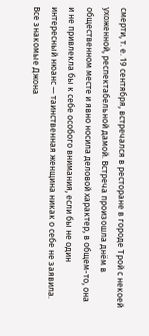смерти, т. е. 19 сентября, встречался в ресторане в городе Трой с некоей ухоженной, респектабельной дамой. Встреча произошла днём в общественном месте и явно носила деловой характер, в общем-то, она и не привлекла бы к себе особого внимания, если бы не один интересный нюанс — таинственная женщина никак о себе не заявила. Все знакомые Джона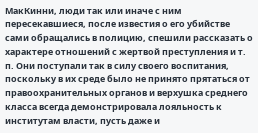МакКинни, люди так или иначе с ним пересекавшиеся, после известия о его убийстве сами обращались в полицию, спешили рассказать о характере отношений с жертвой преступления и т. п. Они поступали так в силу своего воспитания, поскольку в их среде было не принято прятаться от правоохранительных органов и верхушка среднего класса всегда демонстрировала лояльность к институтам власти, пусть даже и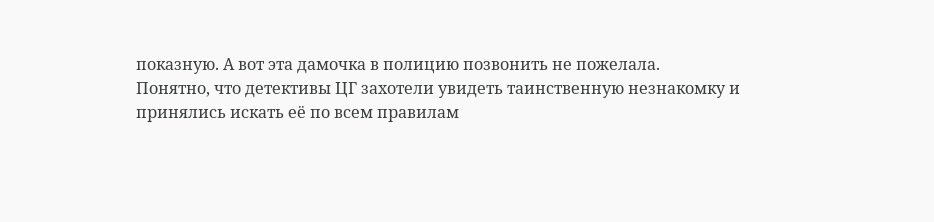показную. А вот эта дамочка в полицию позвонить не пожелала.
Понятно, что детективы ЦГ захотели увидеть таинственную незнакомку и принялись искать её по всем правилам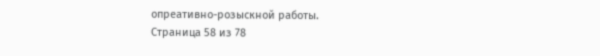опреативно-розыскной работы.
Страница 58 из 78